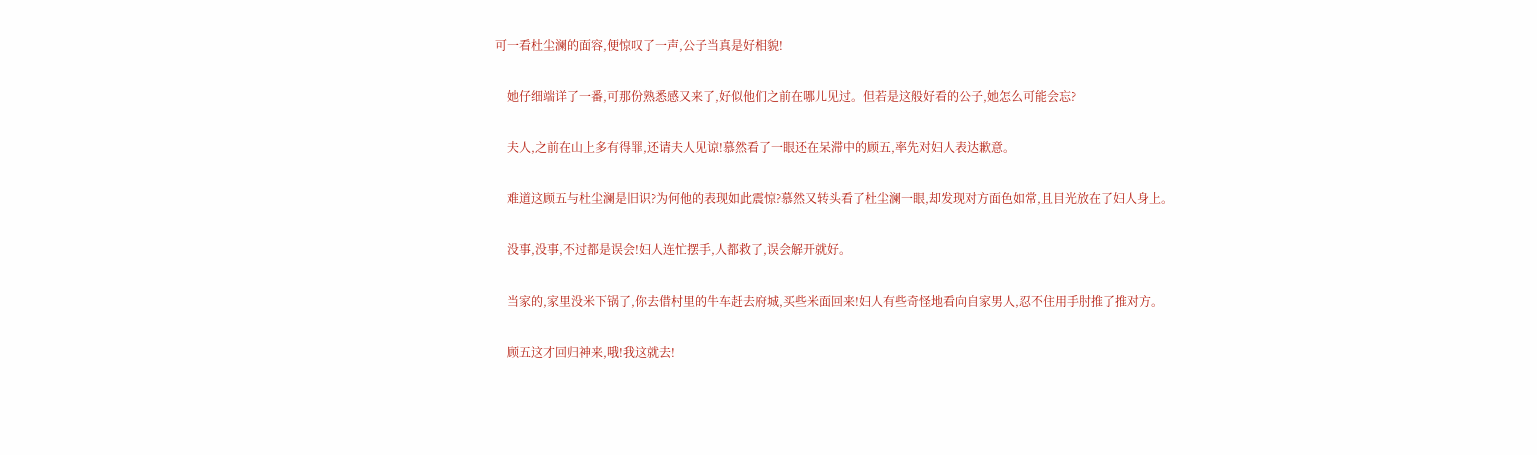可一看杜尘澜的面容,便惊叹了一声,公子当真是好相貌!

    她仔细端详了一番,可那份熟悉感又来了,好似他们之前在哪儿见过。但若是这般好看的公子,她怎么可能会忘?

    夫人,之前在山上多有得罪,还请夫人见谅!慕然看了一眼还在呆滞中的顾五,率先对妇人表达歉意。

    难道这顾五与杜尘澜是旧识?为何他的表现如此震惊?慕然又转头看了杜尘澜一眼,却发现对方面色如常,且目光放在了妇人身上。

    没事,没事,不过都是误会!妇人连忙摆手,人都救了,误会解开就好。

    当家的,家里没米下锅了,你去借村里的牛车赶去府城,买些米面回来!妇人有些奇怪地看向自家男人,忍不住用手肘推了推对方。

    顾五这才回归神来,哦!我这就去!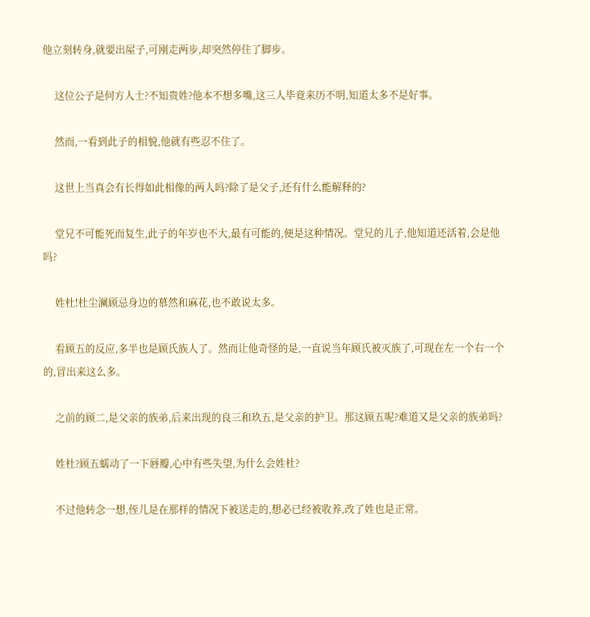他立刻转身,就要出屋子,可刚走两步,却突然停住了脚步。

    这位公子是何方人士?不知贵姓?他本不想多嘴,这三人毕竟来历不明,知道太多不是好事。

    然而,一看到此子的相貌,他就有些忍不住了。

    这世上当真会有长得如此相像的两人吗?除了是父子,还有什么能解释的?

    堂兄不可能死而复生,此子的年岁也不大,最有可能的,便是这种情况。堂兄的儿子,他知道还活着,会是他吗?

    姓杜!杜尘澜顾忌身边的慕然和麻花,也不敢说太多。

    看顾五的反应,多半也是顾氏族人了。然而让他奇怪的是,一直说当年顾氏被灭族了,可现在左一个右一个的,冒出来这么多。

    之前的顾二,是父亲的族弟,后来出现的良三和玖五,是父亲的护卫。那这顾五呢?难道又是父亲的族弟吗?

    姓杜?顾五蠕动了一下唇瓣,心中有些失望,为什么会姓杜?

    不过他转念一想,侄儿是在那样的情况下被送走的,想必已经被收养,改了姓也是正常。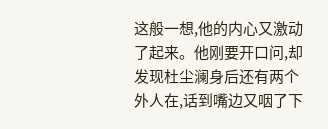这般一想,他的内心又激动了起来。他刚要开口问,却发现杜尘澜身后还有两个外人在,话到嘴边又咽了下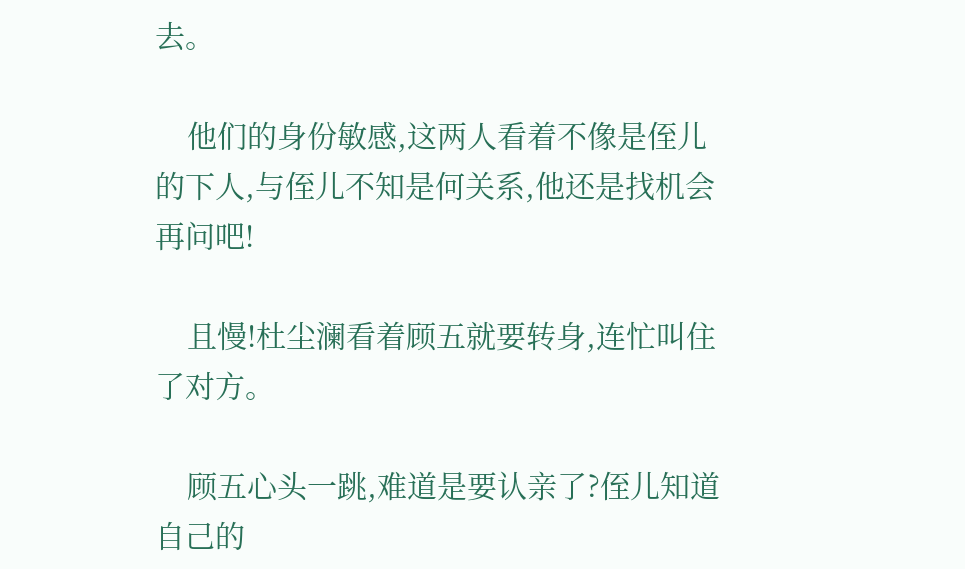去。

    他们的身份敏感,这两人看着不像是侄儿的下人,与侄儿不知是何关系,他还是找机会再问吧!

    且慢!杜尘澜看着顾五就要转身,连忙叫住了对方。

    顾五心头一跳,难道是要认亲了?侄儿知道自己的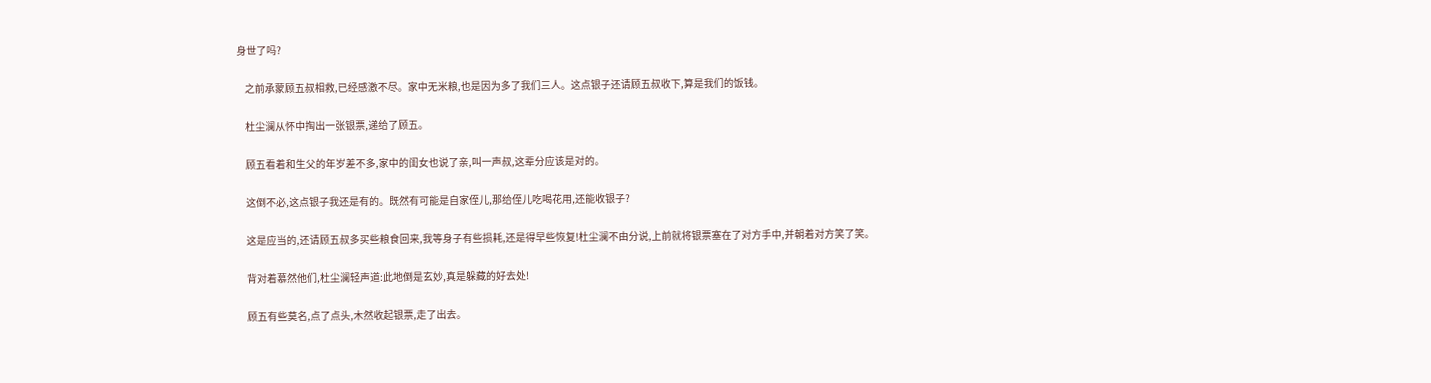身世了吗?

    之前承蒙顾五叔相救,已经感激不尽。家中无米粮,也是因为多了我们三人。这点银子还请顾五叔收下,算是我们的饭钱。

    杜尘澜从怀中掏出一张银票,递给了顾五。

    顾五看着和生父的年岁差不多,家中的闺女也说了亲,叫一声叔,这辈分应该是对的。

    这倒不必,这点银子我还是有的。既然有可能是自家侄儿,那给侄儿吃喝花用,还能收银子?

    这是应当的,还请顾五叔多买些粮食回来,我等身子有些损耗,还是得早些恢复!杜尘澜不由分说,上前就将银票塞在了对方手中,并朝着对方笑了笑。

    背对着慕然他们,杜尘澜轻声道:此地倒是玄妙,真是躲藏的好去处!

    顾五有些莫名,点了点头,木然收起银票,走了出去。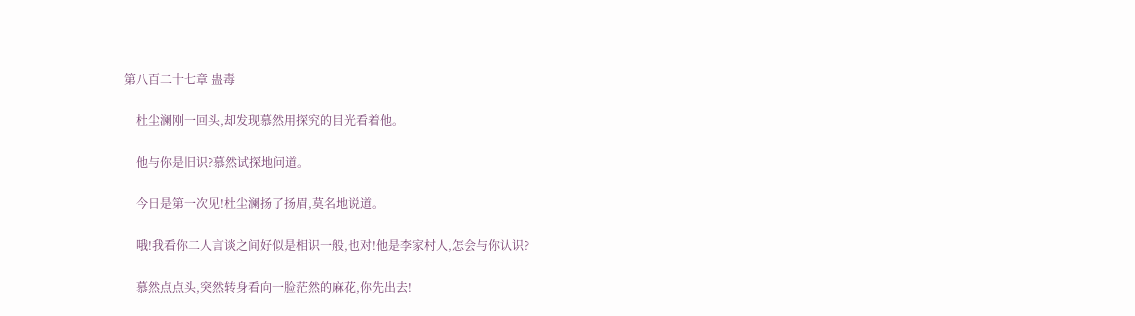第八百二十七章 蛊毒

    杜尘澜刚一回头,却发现慕然用探究的目光看着他。

    他与你是旧识?慕然试探地问道。

    今日是第一次见!杜尘澜扬了扬眉,莫名地说道。

    哦!我看你二人言谈之间好似是相识一般,也对!他是李家村人,怎会与你认识?

    慕然点点头,突然转身看向一脸茫然的麻花,你先出去!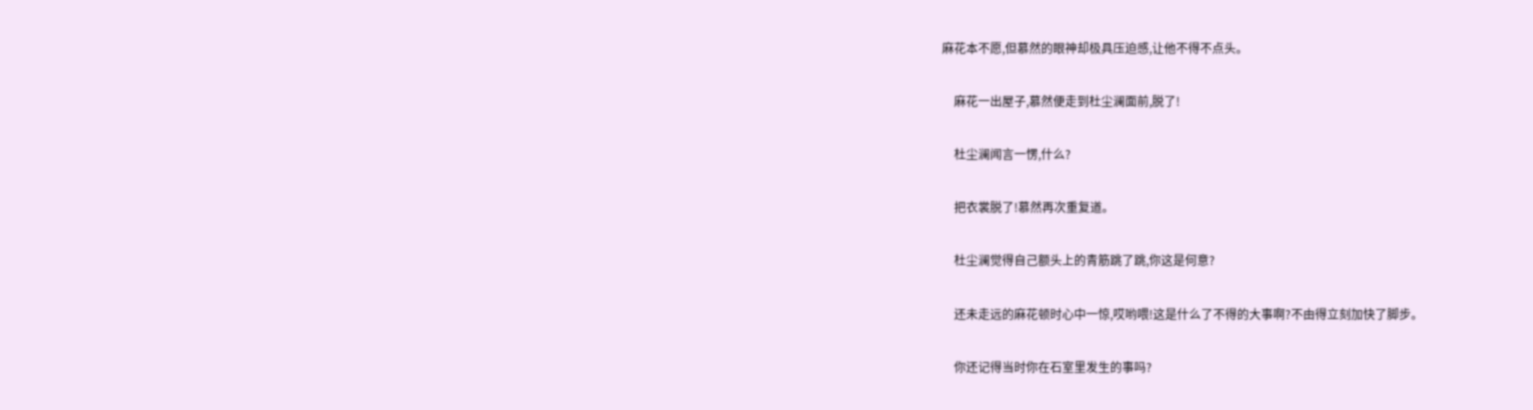麻花本不愿,但慕然的眼神却极具压迫感,让他不得不点头。

    麻花一出屋子,慕然便走到杜尘澜面前,脱了!

    杜尘澜闻言一愣,什么?

    把衣裳脱了!慕然再次重复道。

    杜尘澜觉得自己额头上的青筋跳了跳,你这是何意?

    还未走远的麻花顿时心中一惊,哎哟喂!这是什么了不得的大事啊?不由得立刻加快了脚步。

    你还记得当时你在石室里发生的事吗?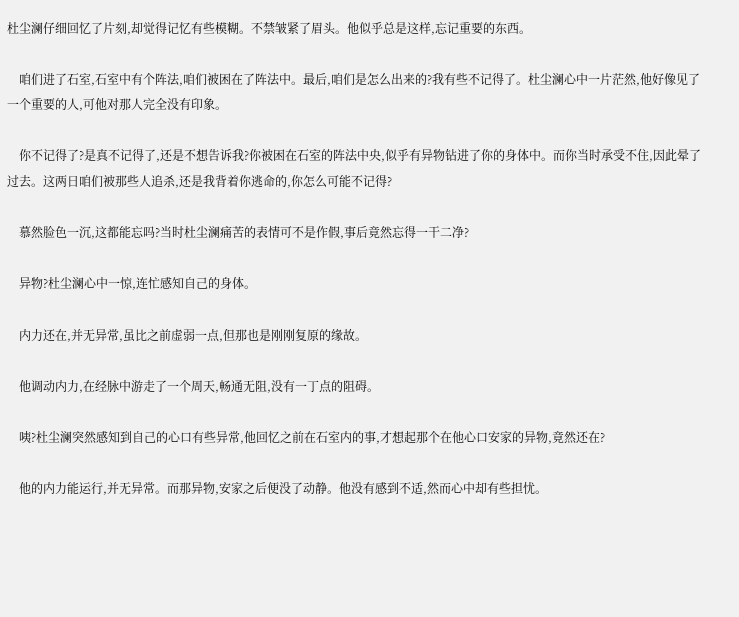杜尘澜仔细回忆了片刻,却觉得记忆有些模糊。不禁皱紧了眉头。他似乎总是这样,忘记重要的东西。

    咱们进了石室,石室中有个阵法,咱们被困在了阵法中。最后,咱们是怎么出来的?我有些不记得了。杜尘澜心中一片茫然,他好像见了一个重要的人,可他对那人完全没有印象。

    你不记得了?是真不记得了,还是不想告诉我?你被困在石室的阵法中央,似乎有异物钻进了你的身体中。而你当时承受不住,因此晕了过去。这两日咱们被那些人追杀,还是我背着你逃命的,你怎么可能不记得?

    慕然脸色一沉,这都能忘吗?当时杜尘澜痛苦的表情可不是作假,事后竟然忘得一干二净?

    异物?杜尘澜心中一惊,连忙感知自己的身体。

    内力还在,并无异常,虽比之前虚弱一点,但那也是刚刚复原的缘故。

    他调动内力,在经脉中游走了一个周天,畅通无阻,没有一丁点的阻碍。

    咦?杜尘澜突然感知到自己的心口有些异常,他回忆之前在石室内的事,才想起那个在他心口安家的异物,竟然还在?

    他的内力能运行,并无异常。而那异物,安家之后便没了动静。他没有感到不适,然而心中却有些担忧。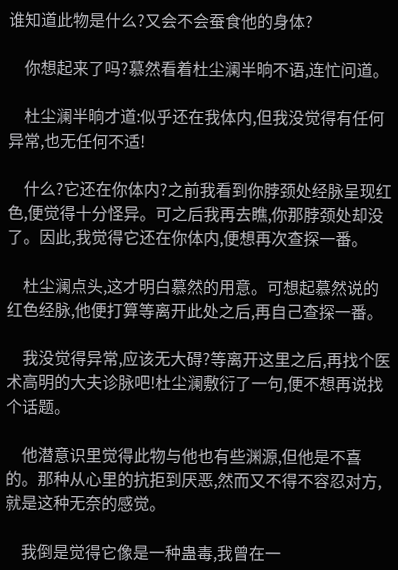谁知道此物是什么?又会不会蚕食他的身体?

    你想起来了吗?慕然看着杜尘澜半晌不语,连忙问道。

    杜尘澜半晌才道:似乎还在我体内,但我没觉得有任何异常,也无任何不适!

    什么?它还在你体内?之前我看到你脖颈处经脉呈现红色,便觉得十分怪异。可之后我再去瞧,你那脖颈处却没了。因此,我觉得它还在你体内,便想再次查探一番。

    杜尘澜点头,这才明白慕然的用意。可想起慕然说的红色经脉,他便打算等离开此处之后,再自己查探一番。

    我没觉得异常,应该无大碍?等离开这里之后,再找个医术高明的大夫诊脉吧!杜尘澜敷衍了一句,便不想再说找个话题。

    他潜意识里觉得此物与他也有些渊源,但他是不喜的。那种从心里的抗拒到厌恶,然而又不得不容忍对方,就是这种无奈的感觉。

    我倒是觉得它像是一种蛊毒,我曾在一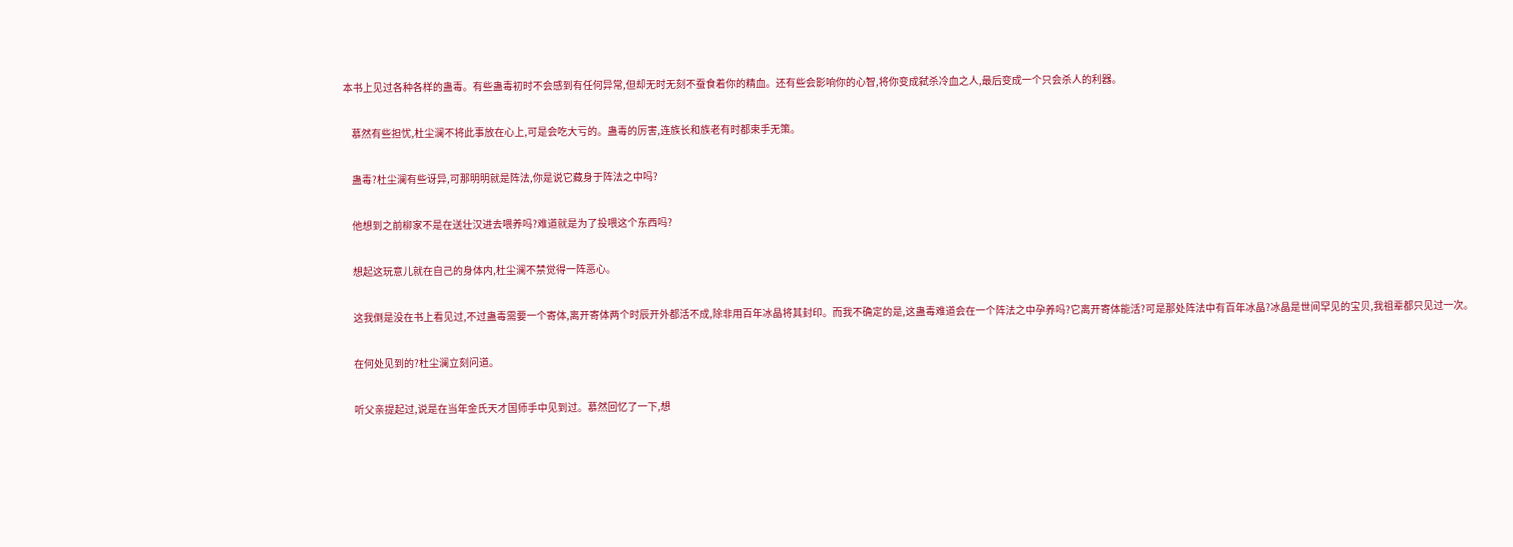本书上见过各种各样的蛊毒。有些蛊毒初时不会感到有任何异常,但却无时无刻不蚕食着你的精血。还有些会影响你的心智,将你变成弑杀冷血之人,最后变成一个只会杀人的利器。

    慕然有些担忧,杜尘澜不将此事放在心上,可是会吃大亏的。蛊毒的厉害,连族长和族老有时都束手无策。

    蛊毒?杜尘澜有些讶异,可那明明就是阵法,你是说它藏身于阵法之中吗?

    他想到之前柳家不是在送壮汉进去喂养吗?难道就是为了投喂这个东西吗?

    想起这玩意儿就在自己的身体内,杜尘澜不禁觉得一阵恶心。

    这我倒是没在书上看见过,不过蛊毒需要一个寄体,离开寄体两个时辰开外都活不成,除非用百年冰晶将其封印。而我不确定的是,这蛊毒难道会在一个阵法之中孕养吗?它离开寄体能活?可是那处阵法中有百年冰晶?冰晶是世间罕见的宝贝,我祖辈都只见过一次。

    在何处见到的?杜尘澜立刻问道。

    听父亲提起过,说是在当年金氏天才国师手中见到过。慕然回忆了一下,想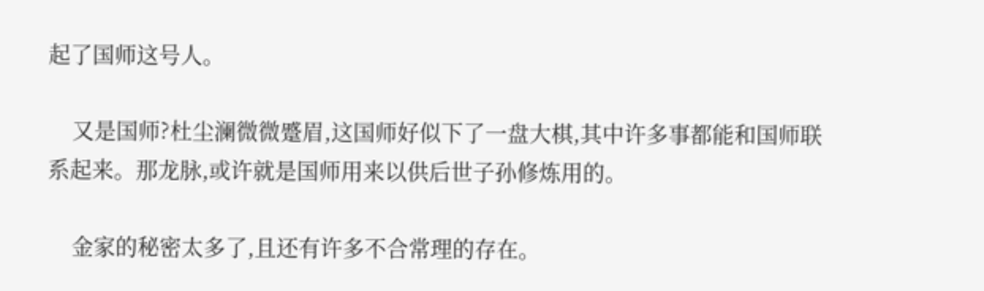起了国师这号人。

    又是国师?杜尘澜微微蹙眉,这国师好似下了一盘大棋,其中许多事都能和国师联系起来。那龙脉,或许就是国师用来以供后世子孙修炼用的。

    金家的秘密太多了,且还有许多不合常理的存在。